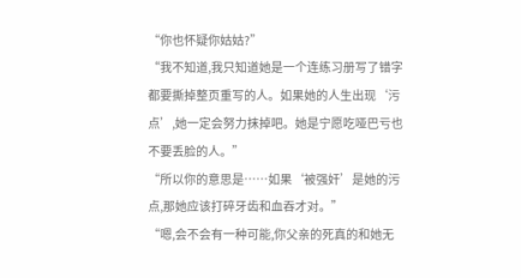“你也怀疑你姑姑?”
“我不知道,我只知道她是一个连练习册写了错字都要撕掉整页重写的人。如果她的人生出现‘污点’,她一定会努力抹掉吧。她是宁愿吃哑巴亏也不要丢脸的人。”
“所以你的意思是……如果‘被强奸’是她的污点,那她应该打碎牙齿和血吞才对。”
“嗯,会不会有一种可能,你父亲的死真的和她无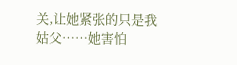关,让她紧张的只是我姑父……她害怕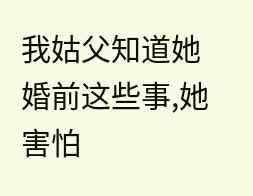我姑父知道她婚前这些事,她害怕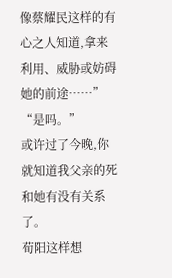像蔡耀民这样的有心之人知道,拿来利用、威胁或妨碍她的前途……”
“是吗。”
或许过了今晚,你就知道我父亲的死和她有没有关系了。
荀阳这样想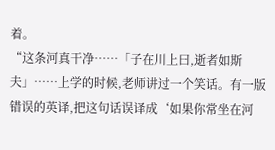着。
“这条河真干净……「子在川上曰,逝者如斯夫」……上学的时候,老师讲过一个笑话。有一版错误的英译,把这句话误译成‘如果你常坐在河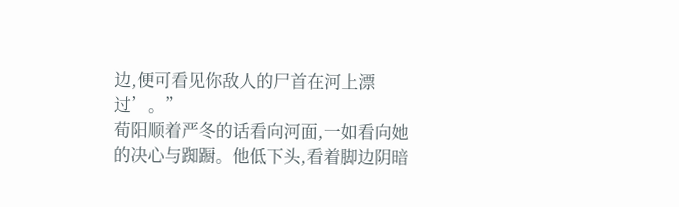边,便可看见你敌人的尸首在河上漂过’。”
荀阳顺着严冬的话看向河面,一如看向她的决心与踟蹰。他低下头,看着脚边阴暗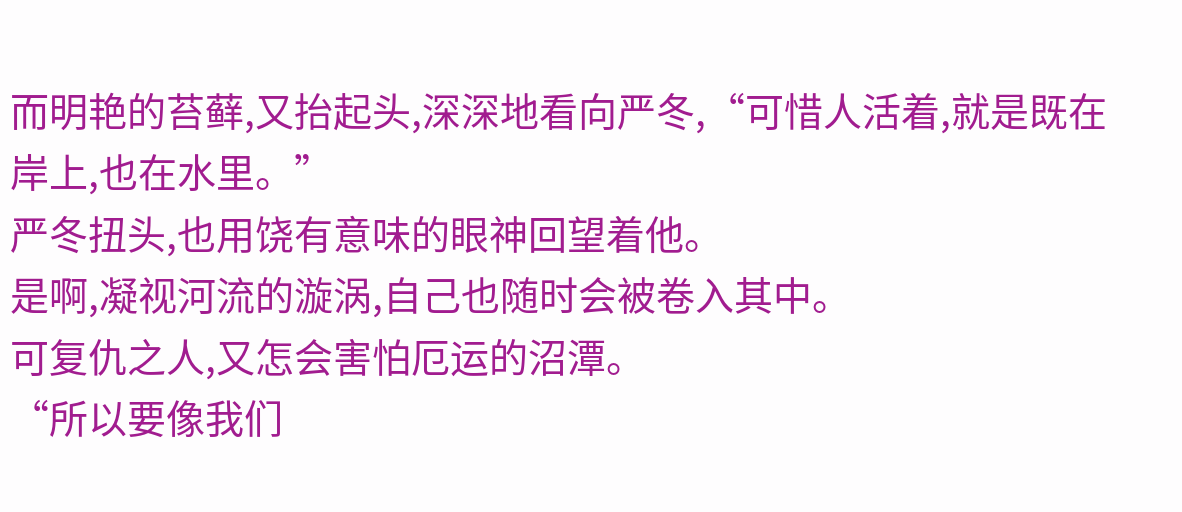而明艳的苔藓,又抬起头,深深地看向严冬,“可惜人活着,就是既在岸上,也在水里。”
严冬扭头,也用饶有意味的眼神回望着他。
是啊,凝视河流的漩涡,自己也随时会被卷入其中。
可复仇之人,又怎会害怕厄运的沼潭。
“所以要像我们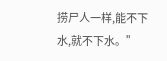捞尸人一样,能不下水,就不下水。”